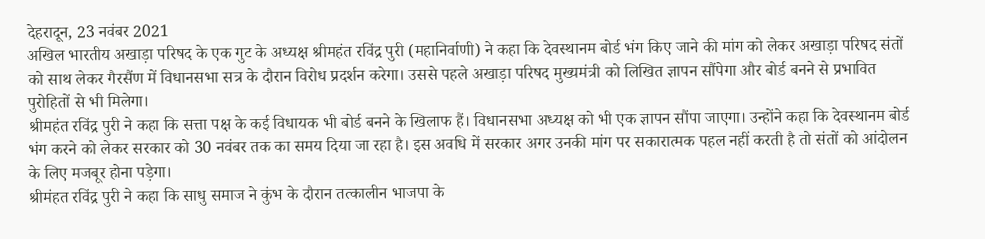देहरादून, 23 नवंबर 2021
अखिल भारतीय अखाड़ा परिषद के एक गुट के अध्यक्ष श्रीमहंत रविंद्र पुरी (महानिर्वाणी) ने कहा कि देवस्थानम बोर्ड भंग किए जाने की मांग को लेकर अखाड़ा परिषद संतों को साथ लेकर गैरसैंण में विधानसभा सत्र के दौरान विरोध प्रदर्शन करेगा। उससे पहले अखाड़ा परिषद मुख्यमंत्री को लिखित ज्ञापन सौंपेगा और बोर्ड बनने से प्रभावित पुरोहितों से भी मिलेगा।
श्रीमहंत रविंद्र पुरी ने कहा कि सत्ता पक्ष के कई विधायक भी बोर्ड बनने के खिलाफ हैं। विधानसभा अध्यक्ष को भी एक ज्ञापन सौंपा जाएगा। उन्होंने कहा कि देवस्थानम बोर्ड भंग करने को लेकर सरकार को 30 नवंबर तक का समय दिया जा रहा है। इस अवधि में सरकार अगर उनकी मांग पर सकारात्मक पहल नहीं करती है तो संतों को आंदोलन के लिए मजबूर होना पड़ेगा।
श्रीमंहत रविंद्र पुरी ने कहा कि साधु समाज ने कुंभ के दौरान तत्कालीन भाजपा के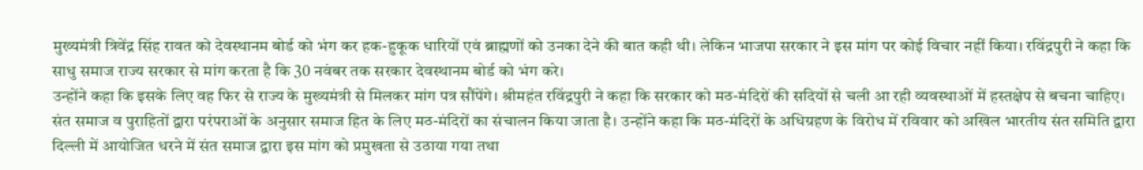मुख्यमंत्री त्रिवेंद्र सिंह रावत को देवस्थानम बोर्ड को भंग कर हक-हुकूक धारियों एवं ब्राह्मणों को उनका देने की बात कही थी। लेकिन भाजपा सरकार ने इस मांग पर कोई विचार नहीं किया। रविंद्रपुरी ने कहा कि साधु समाज राज्य सरकार से मांग करता है कि 30 नवंबर तक सरकार देवस्थानम बोर्ड को भंग करे।
उन्होंने कहा कि इसके लिए वह फिर से राज्य के मुख्यमंत्री से मिलकर मांग पत्र सौंपेंगे। श्रीमहंत रविंद्रपुरी ने कहा कि सरकार को मठ-मंदिरों की सदियों से चली आ रही व्यवस्थाओं में हस्तक्षेप से बचना चाहिए। संत समाज व पुराहितों द्वारा परंपराओं के अनुसार समाज हित के लिए मठ-मंदिरों का संचालन किया जाता है। उन्होंने कहा कि मठ-मंदिरों के अधिग्रहण के विरोध में रविवार को अखिल भारतीय संत समिति द्वारा दिल्ली में आयोजित धरने में संत समाज द्वारा इस मांग को प्रमुखता से उठाया गया तथा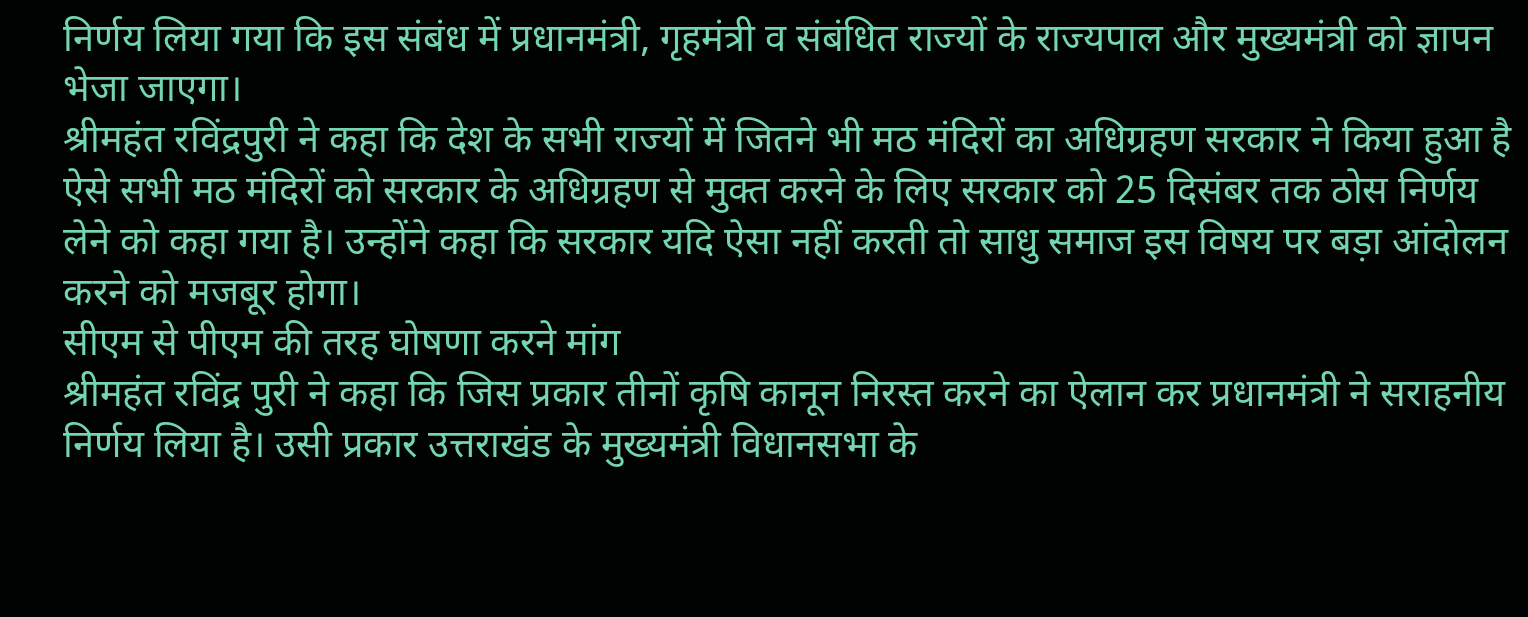निर्णय लिया गया कि इस संबंध में प्रधानमंत्री, गृहमंत्री व संबंधित राज्यों के राज्यपाल और मुख्यमंत्री को ज्ञापन भेजा जाएगा।
श्रीमहंत रविंद्रपुरी ने कहा कि देश के सभी राज्यों में जितने भी मठ मंदिरों का अधिग्रहण सरकार ने किया हुआ है ऐसे सभी मठ मंदिरों को सरकार के अधिग्रहण से मुक्त करने के लिए सरकार को 25 दिसंबर तक ठोस निर्णय लेने को कहा गया है। उन्होंने कहा कि सरकार यदि ऐसा नहीं करती तो साधु समाज इस विषय पर बड़ा आंदोलन करने को मजबूर होगा।
सीएम से पीएम की तरह घोषणा करने मांग
श्रीमहंत रविंद्र पुरी ने कहा कि जिस प्रकार तीनों कृषि कानून निरस्त करने का ऐलान कर प्रधानमंत्री ने सराहनीय निर्णय लिया है। उसी प्रकार उत्तराखंड के मुख्यमंत्री विधानसभा के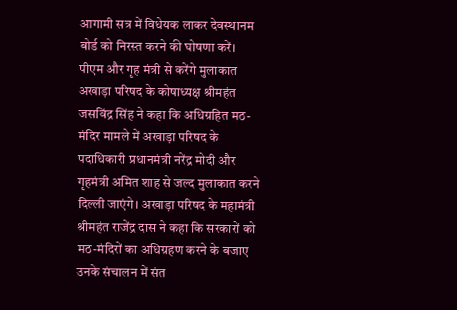आगामी सत्र में विधेयक लाकर देवस्थानम बोर्ड को निरस्त करने की घोषणा करें।
पीएम और गृह मंत्री से करेंगे मुलाकात
अखाड़ा परिषद के कोषाध्यक्ष श्रीमहंत जसविंद्र सिंह ने कहा कि अधिग्रहित मठ-मंदिर मामले में अखाड़ा परिषद के पदाधिकारी प्रधानमंत्री नरेंद्र मोदी और गृहमंत्री अमित शाह से जल्द मुलाकात करने दिल्ली जाएंगे। अखाड़ा परिषद के महामंत्री श्रीमहंत राजेंद्र दास ने कहा कि सरकारों को मठ-मंदिरों का अधिग्रहण करने के बजाए उनके संचालन में संत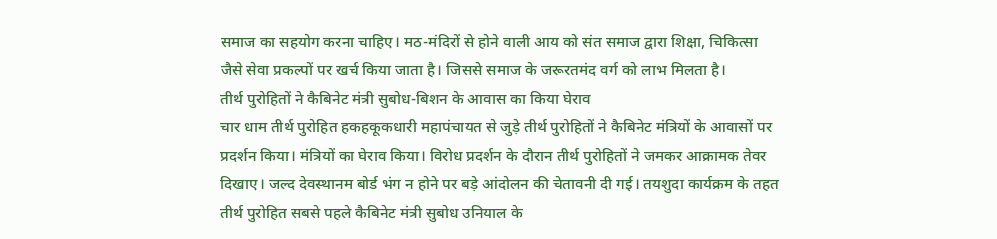समाज का सहयोग करना चाहिए। मठ-मंदिरों से होने वाली आय को संत समाज द्वारा शिक्षा, चिकित्सा जैसे सेवा प्रकल्पों पर खर्च किया जाता है। जिससे समाज के जरूरतमंद वर्ग को लाभ मिलता है।
तीर्थ पुरोहितों ने कैबिनेट मंत्री सुबोध-बिशन के आवास का किया घेराव
चार धाम तीर्थ पुरोहित हकहकूकधारी महापंचायत से जुड़े तीर्थ पुरोहितों ने कैबिनेट मंत्रियों के आवासों पर प्रदर्शन किया। मंत्रियों का घेराव किया। विरोध प्रदर्शन के दौरान तीर्थ पुरोहितों ने जमकर आक्रामक तेवर दिखाए। जल्द देवस्थानम बोर्ड भंग न होने पर बड़े आंदोलन की चेतावनी दी गई। तयशुदा कार्यक्रम के तहत तीर्थ पुरोहित सबसे पहले कैबिनेट मंत्री सुबोध उनियाल के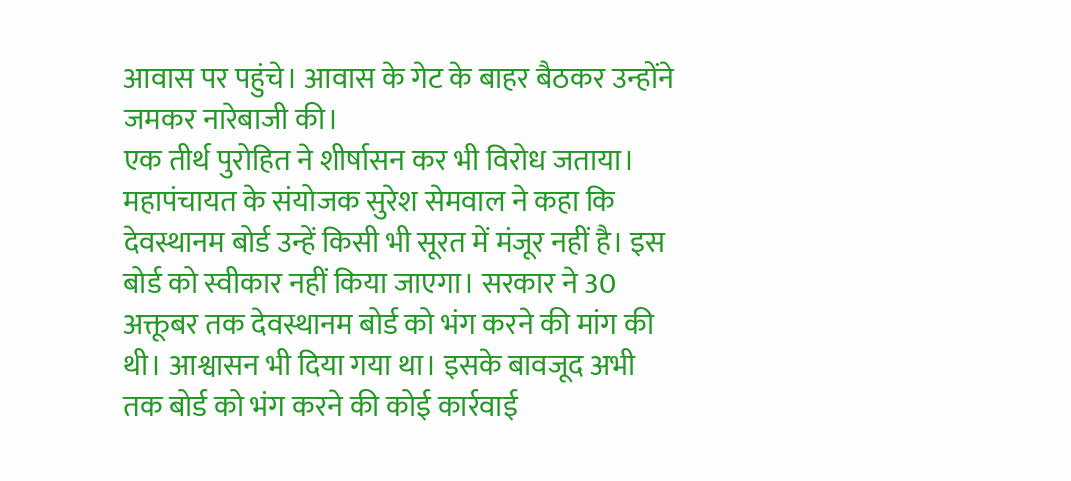आवास पर पहुंचे। आवास के गेट के बाहर बैठकर उन्होंने जमकर नारेबाजी की।
एक तीर्थ पुरोहित ने शीर्षासन कर भी विरोध जताया। महापंचायत के संयोजक सुरेश सेमवाल ने कहा कि देवस्थानम बोर्ड उन्हें किसी भी सूरत में मंजूर नहीं है। इस बोर्ड को स्वीकार नहीं किया जाएगा। सरकार ने 30 अक्तूबर तक देवस्थानम बोर्ड को भंग करने की मांग की थी। आश्वासन भी दिया गया था। इसके बावजूद अभी तक बोर्ड को भंग करने की कोई कार्रवाई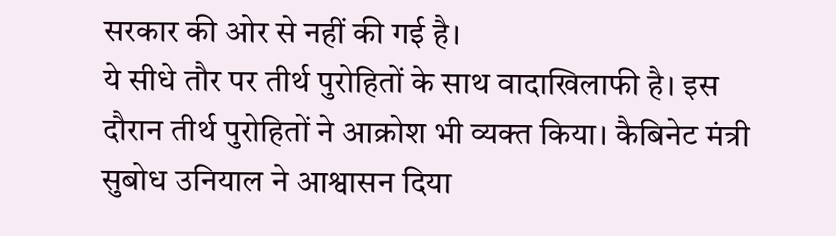सरकार की ओर से नहीं की गई है।
ये सीधे तौर पर तीर्थ पुरोहितों के साथ वादाखिलाफी है। इस दौरान तीर्थ पुरोहितों ने आक्रोश भी व्यक्त किया। कैबिनेट मंत्री सुबोध उनियाल ने आश्वासन दिया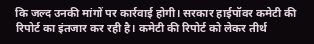कि जल्द उनकी मांगों पर कार्रवाई होगी। सरकार हाईपॉवर कमेटी की रिपोर्ट का इंतजार कर रही है। कमेटी की रिपोर्ट को लेकर तीर्थ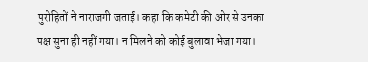पुरोहितों ने नाराजगी जताई। कहा कि कमेटी की ओर से उनका पक्ष सुना ही नहीं गया। न मिलने को कोई बुलावा भेजा गया।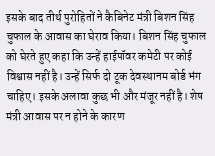इसके बाद तीर्थ पुरोहितों ने कैबिनेट मंत्री बिशन सिंह चुफाल के आवास का घेराव किया। बिशन सिंह चुफाल को घेरते हुए कहा कि उन्हें हाईपॉवर कमेटी पर कोई विश्वास नहीं है। उन्हें सिर्फ दो टूक देवस्थानम बोर्ड भंग चाहिए। इसके अलावा कुछ भी और मंजूर नहीं है। शेष मंत्री आवास पर न होने के कारण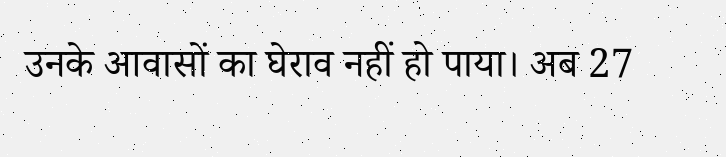उनके आवासों का घेराव नहीं हो पाया। अब 27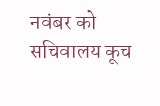नवंबर को सचिवालय कूच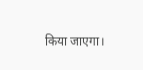किया जाएगा।